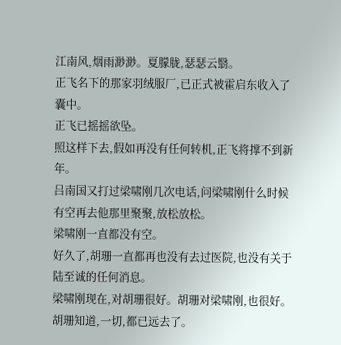江南风,烟雨渺渺。夏朦胧,瑟瑟云翳。
正飞名下的那家羽绒服厂,已正式被霍启东收入了囊中。
正飞已摇摇欲坠。
照这样下去,假如再没有任何转机,正飞将撑不到新年。
吕南国又打过梁啸刚几次电话,问梁啸刚什么时候有空再去他那里聚聚,放松放松。
梁啸刚一直都没有空。
好久了,胡珊一直都再也没有去过医院,也没有关于陆至诚的任何消息。
梁啸刚现在,对胡珊很好。胡珊对梁啸刚,也很好。
胡珊知道,一切,都已远去了。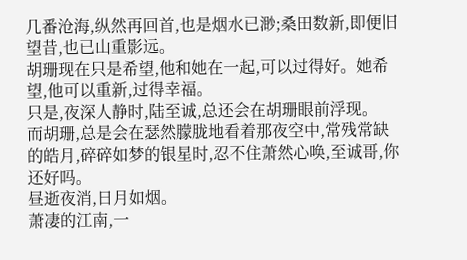几番沧海,纵然再回首,也是烟水已渺;桑田数新,即便旧望昔,也已山重影远。
胡珊现在只是希望,他和她在一起,可以过得好。她希望,他可以重新,过得幸福。
只是,夜深人静时,陆至诚,总还会在胡珊眼前浮现。
而胡珊,总是会在瑟然朦胧地看着那夜空中,常残常缺的皓月,碎碎如梦的银星时,忍不住萧然心唤,至诚哥,你还好吗。
昼逝夜消,日月如烟。
萧凄的江南,一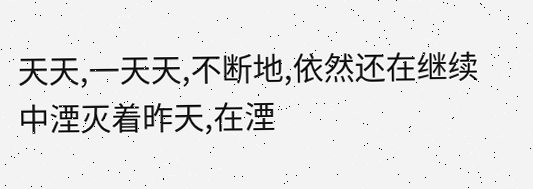天天,一天天,不断地,依然还在继续中湮灭着昨天,在湮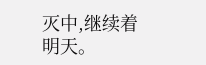灭中,继续着明天。